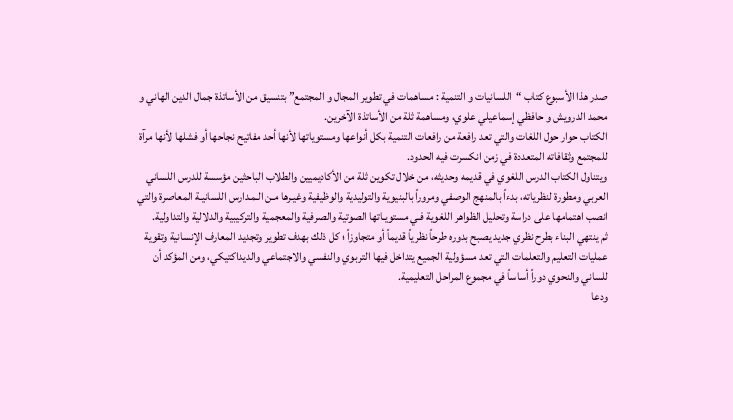صدر هذا الأسبوع كتاب “اللسانيات و التنمية : مساهمات في تطوير المجال و المجتمع” بتنسيق من الأساتذة جمال الدين الهاني و محمد الدرويش و حافظي إسماعيلي علوي، ومساهمة ثلة من الأساتذة الآخرين.
الكتاب حوار حول اللغات والتي تعد رافعة من رافعات التنمية بكل أنواعها ومستوياتها لأنها أحد مفاتيح نجاحها أو فشلها لأنها مرآة للمجتمع وثقافاته المتعددة في زمن انكسرت فيه الحدود.
ويتناول الكتاب الدرس اللغوي في قديمه وحديثه، من خلال تكوين ثلة من الأكاديميين والطلاب الباحثين مؤسسة للدرس اللساني العربي ومطورة لنظرياته، بدءاً بالمنهج الوصفي ومروراً بالبنيوية والتوليدية والوظيفية وغيـرها مـن الـمـدارس اللسانيـة المعاصرة والتي انصب اهتمامها على دراسة وتحليل الظواهر اللغوية فـي مستويـاتها الصوتية والصرفية والمعجمية والتركيبية والدلالية والتداولية.
ثم ينتهي البناء بطرح نظري جديد يصبح بدوره طرحاً نظرياً قديماً أو متجاوزاً ؛ كل ذلك بهدف تطوير وتجديد المعارف الإنسانية وتقوية عمليات التعليم والتعلمات التي تعد مسؤولية الجميع يتداخل فيها التربوي والنفسي والاجتماعي والديداكتيكي، ومن المؤكد أن للساني والنحوي دوراً أساساً في مجموع المراحل التعليمية.
ودعا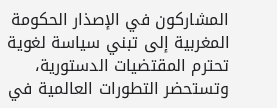المشاركون في الإصذار الحكومة المغربية إلى تبني سياسة لغوية تحترم المقتضيات الدستورية، وتستحضر التطورات العالمية في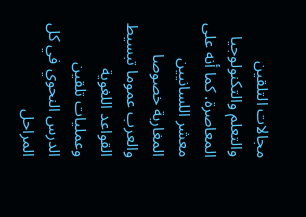مجالات التلقين والتعلم والتكنولوجيا المعاصرة. كما أنه على معشر اللسانيين المغاربة خصوصا والعرب عموما تبسيط القواعد اللغوية وعمليات تلقين الدرس النحوي في كل المراحل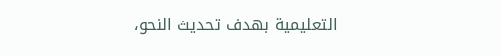التعليمية بهدف تحديث النحو،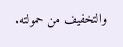والتخفيف من حمولته.